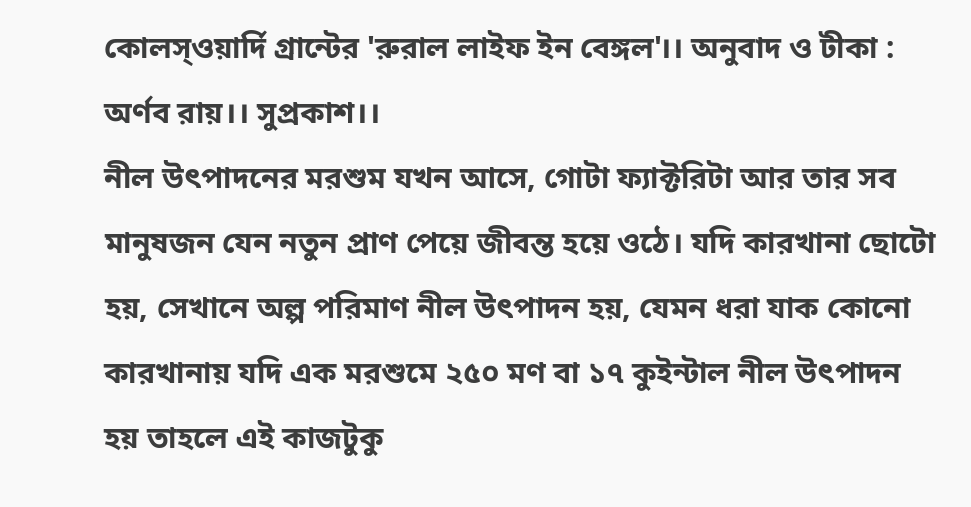কোলস্ওয়ার্দি গ্রান্টের 'রুরাল লাইফ ইন বেঙ্গল'।। অনুবাদ ও টীকা : অর্ণব রায়।। সুপ্রকাশ।।
নীল উৎপাদনের মরশুম যখন আসে, গোটা ফ্যাক্টরিটা আর তার সব মানুষজন যেন নতুন প্রাণ পেয়ে জীবন্ত হয়ে ওঠে। যদি কারখানা ছোটো হয়, সেখানে অল্প পরিমাণ নীল উৎপাদন হয়, যেমন ধরা যাক কোনো কারখানায় যদি এক মরশুমে ২৫০ মণ বা ১৭ কুইন্টাল নীল উৎপাদন হয় তাহলে এই কাজটুকু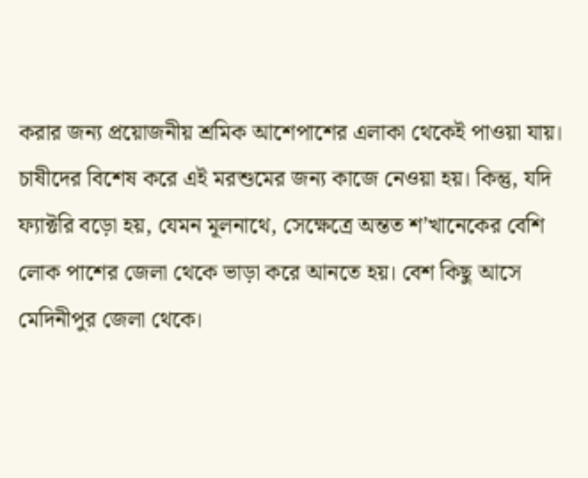করার জন্য প্রয়োজনীয় শ্রমিক আশেপাশের এলাকা থেকেই পাওয়া যায়। চাষীদের বিশেষ করে এই মরশুমের জন্য কাজে নেওয়া হয়। কিন্তু, যদি ফ্যাক্টরি বড়ো হয়, যেমন মূলনাথে, সেক্ষেত্রে অন্তত শ’খানেকের বেশি লোক পাশের জেলা থেকে ভাড়া করে আনতে হয়। বেশ কিছু আসে মেদিনীপুর জেলা থেকে।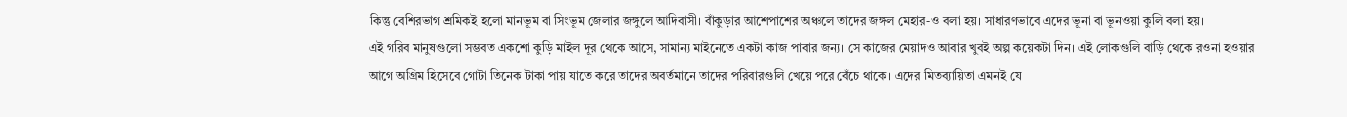কিন্তু বেশিরভাগ শ্রমিকই হলো মানভূম বা সিংভূম জেলার জঙ্গুলে আদিবাসী। বাঁকুড়ার আশেপাশের অঞ্চলে তাদের জঙ্গল মেহার-ও বলা হয়। সাধারণভাবে এদের ভূনা বা ভূনওয়া কুলি বলা হয়।
এই গরিব মানুষগুলো সম্ভবত একশো কুড়ি মাইল দূর থেকে আসে, সামান্য মাইনেতে একটা কাজ পাবার জন্য। সে কাজের মেয়াদও আবার খুবই অল্প কয়েকটা দিন। এই লোকগুলি বাড়ি থেকে রওনা হওয়ার আগে অগ্রিম হিসেবে গোটা তিনেক টাকা পায় যাতে করে তাদের অবর্তমানে তাদের পরিবারগুলি খেয়ে পরে বেঁচে থাকে। এদের মিতব্যায়িতা এমনই যে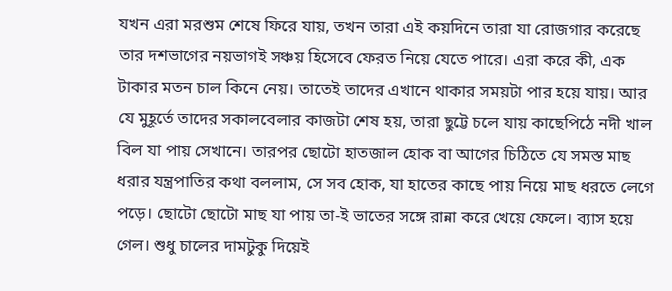যখন এরা মরশুম শেষে ফিরে যায়, তখন তারা এই কয়দিনে তারা যা রোজগার করেছে তার দশভাগের নয়ভাগই সঞ্চয় হিসেবে ফেরত নিয়ে যেতে পারে। এরা করে কী, এক টাকার মতন চাল কিনে নেয়। তাতেই তাদের এখানে থাকার সময়টা পার হয়ে যায়। আর যে মুহূর্তে তাদের সকালবেলার কাজটা শেষ হয়, তারা ছুট্টে চলে যায় কাছেপিঠে নদী খাল বিল যা পায় সেখানে। তারপর ছোটো হাতজাল হোক বা আগের চিঠিতে যে সমস্ত মাছ ধরার যন্ত্রপাতির কথা বললাম, সে সব হোক, যা হাতের কাছে পায় নিয়ে মাছ ধরতে লেগে পড়ে। ছোটো ছোটো মাছ যা পায় তা-ই ভাতের সঙ্গে রান্না করে খেয়ে ফেলে। ব্যাস হয়ে গেল। শুধু চালের দামটুকু দিয়েই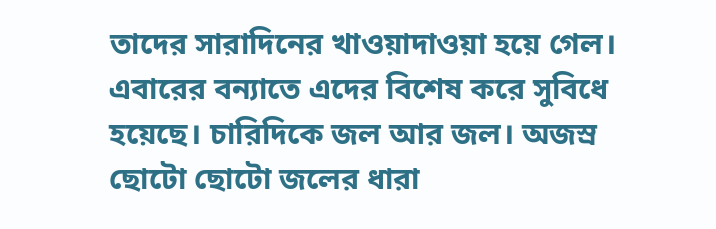তাদের সারাদিনের খাওয়াদাওয়া হয়ে গেল। এবারের বন্যাতে এদের বিশেষ করে সুবিধে হয়েছে। চারিদিকে জল আর জল। অজস্র ছোটো ছোটো জলের ধারা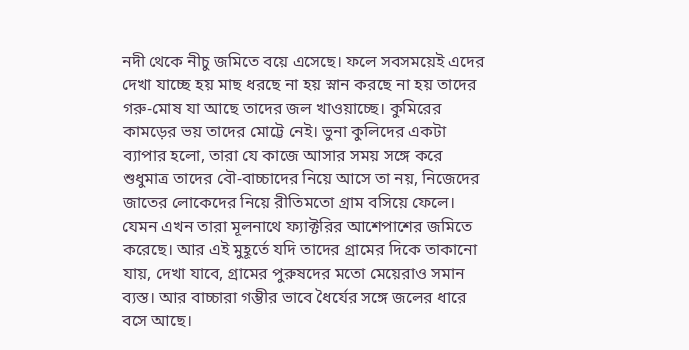নদী থেকে নীচু জমিতে বয়ে এসেছে। ফলে সবসময়েই এদের দেখা যাচ্ছে হয় মাছ ধরছে না হয় স্নান করছে না হয় তাদের গরু-মোষ যা আছে তাদের জল খাওয়াচ্ছে। কুমিরের কামড়ের ভয় তাদের মোট্টে নেই। ভুনা কুলিদের একটা ব্যাপার হলো, তারা যে কাজে আসার সময় সঙ্গে করে শুধুমাত্র তাদের বৌ-বাচ্চাদের নিয়ে আসে তা নয়, নিজেদের জাতের লোকেদের নিয়ে রীতিমতো গ্রাম বসিয়ে ফেলে। যেমন এখন তারা মূলনাথে ফ্যাক্টরির আশেপাশের জমিতে করেছে। আর এই মুহূর্তে যদি তাদের গ্রামের দিকে তাকানো যায়, দেখা যাবে, গ্রামের পুরুষদের মতো মেয়েরাও সমান ব্যস্ত। আর বাচ্চারা গম্ভীর ভাবে ধৈর্যের সঙ্গে জলের ধারে বসে আছে।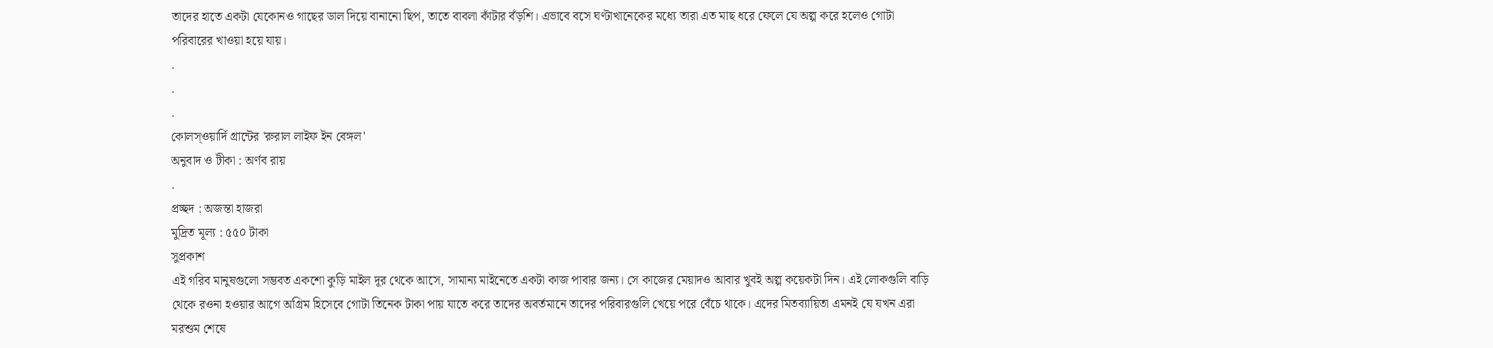তাদের হাতে একটা যেকোনও গাছের ডাল দিয়ে বানানো ছিপ, তাতে বাবলা কাঁটার বঁড়শি। এভাবে বসে ঘণ্টাখানেকের মধ্যে তারা এত মাছ ধরে ফেলে যে অল্প করে হলেও গোটা পরিবারের খাওয়া হয়ে যায়।
.
.
.
কোলস্ওয়ার্দি গ্রান্টের 'রুরাল লাইফ ইন বেঙ্গল'
অনুবাদ ও টীকা : অর্ণব রায়
.
প্রচ্ছদ : অজন্তা হাজরা
মুদ্রিত মূল্য : ৫৫০ টাকা
সুপ্রকাশ
এই গরিব মানুষগুলো সম্ভবত একশো কুড়ি মাইল দূর থেকে আসে, সামান্য মাইনেতে একটা কাজ পাবার জন্য। সে কাজের মেয়াদও আবার খুবই অল্প কয়েকটা দিন। এই লোকগুলি বাড়ি থেকে রওনা হওয়ার আগে অগ্রিম হিসেবে গোটা তিনেক টাকা পায় যাতে করে তাদের অবর্তমানে তাদের পরিবারগুলি খেয়ে পরে বেঁচে থাকে। এদের মিতব্যায়িতা এমনই যে যখন এরা মরশুম শেষে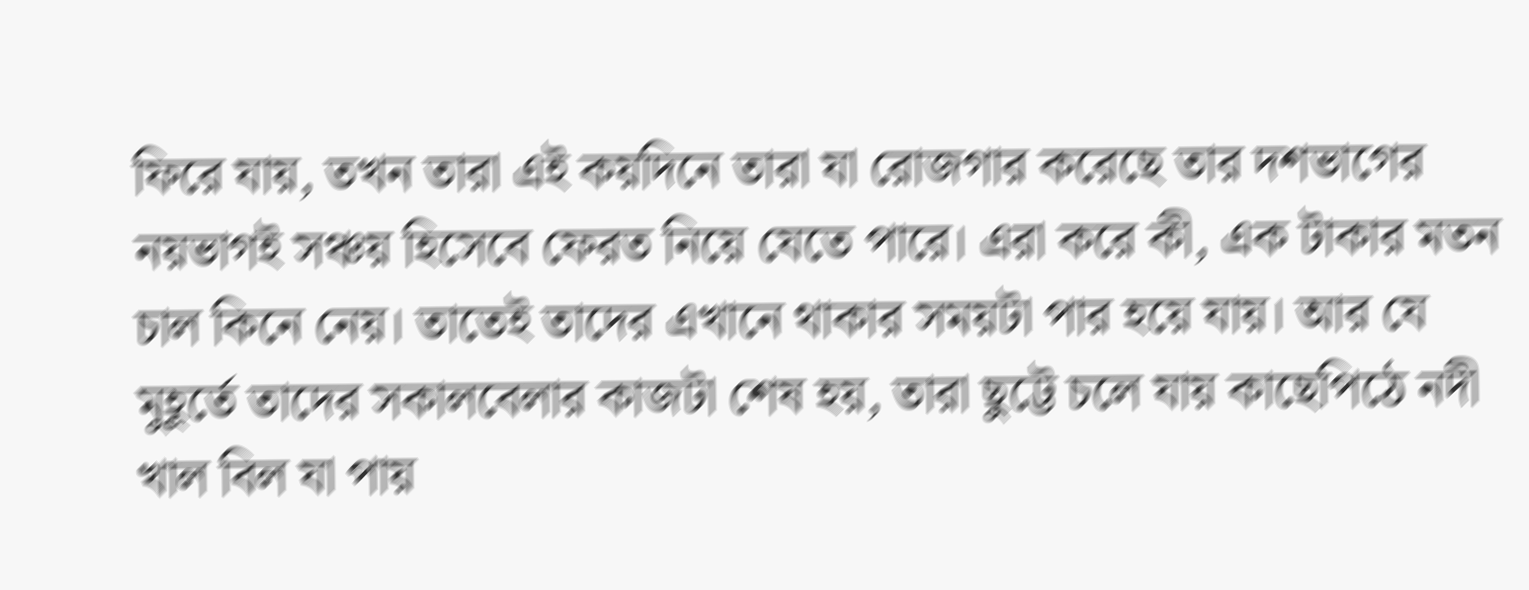ফিরে যায়, তখন তারা এই কয়দিনে তারা যা রোজগার করেছে তার দশভাগের নয়ভাগই সঞ্চয় হিসেবে ফেরত নিয়ে যেতে পারে। এরা করে কী, এক টাকার মতন চাল কিনে নেয়। তাতেই তাদের এখানে থাকার সময়টা পার হয়ে যায়। আর যে মুহূর্তে তাদের সকালবেলার কাজটা শেষ হয়, তারা ছুট্টে চলে যায় কাছেপিঠে নদী খাল বিল যা পায়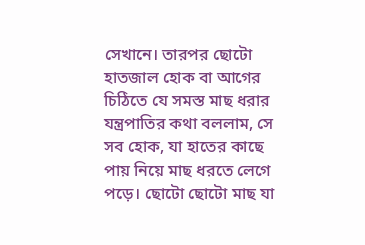সেখানে। তারপর ছোটো হাতজাল হোক বা আগের চিঠিতে যে সমস্ত মাছ ধরার যন্ত্রপাতির কথা বললাম, সে সব হোক, যা হাতের কাছে পায় নিয়ে মাছ ধরতে লেগে পড়ে। ছোটো ছোটো মাছ যা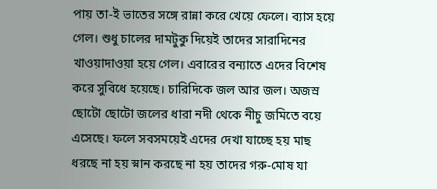পায় তা-ই ভাতের সঙ্গে রান্না করে খেয়ে ফেলে। ব্যাস হয়ে গেল। শুধু চালের দামটুকু দিয়েই তাদের সারাদিনের খাওয়াদাওয়া হয়ে গেল। এবারের বন্যাতে এদের বিশেষ করে সুবিধে হয়েছে। চারিদিকে জল আর জল। অজস্র ছোটো ছোটো জলের ধারা নদী থেকে নীচু জমিতে বয়ে এসেছে। ফলে সবসময়েই এদের দেখা যাচ্ছে হয় মাছ ধরছে না হয় স্নান করছে না হয় তাদের গরু-মোষ যা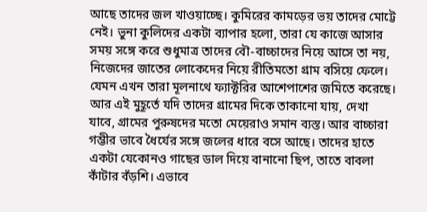আছে তাদের জল খাওয়াচ্ছে। কুমিরের কামড়ের ভয় তাদের মোট্টে নেই। ভুনা কুলিদের একটা ব্যাপার হলো, তারা যে কাজে আসার সময় সঙ্গে করে শুধুমাত্র তাদের বৌ-বাচ্চাদের নিয়ে আসে তা নয়, নিজেদের জাতের লোকেদের নিয়ে রীতিমতো গ্রাম বসিয়ে ফেলে। যেমন এখন তারা মূলনাথে ফ্যাক্টরির আশেপাশের জমিতে করেছে। আর এই মুহূর্তে যদি তাদের গ্রামের দিকে তাকানো যায়, দেখা যাবে, গ্রামের পুরুষদের মতো মেয়েরাও সমান ব্যস্ত। আর বাচ্চারা গম্ভীর ভাবে ধৈর্যের সঙ্গে জলের ধারে বসে আছে। তাদের হাতে একটা যেকোনও গাছের ডাল দিয়ে বানানো ছিপ, তাতে বাবলা কাঁটার বঁড়শি। এভাবে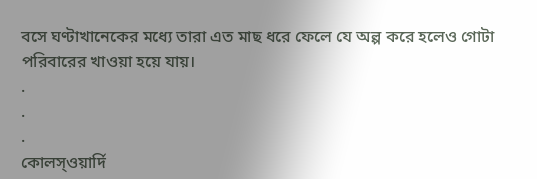বসে ঘণ্টাখানেকের মধ্যে তারা এত মাছ ধরে ফেলে যে অল্প করে হলেও গোটা পরিবারের খাওয়া হয়ে যায়।
.
.
.
কোলস্ওয়ার্দি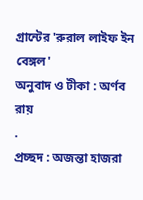গ্রান্টের 'রুরাল লাইফ ইন বেঙ্গল'
অনুবাদ ও টীকা : অর্ণব রায়
.
প্রচ্ছদ : অজন্তা হাজরা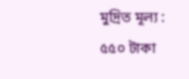মুদ্রিত মূল্য : ৫৫০ টাকা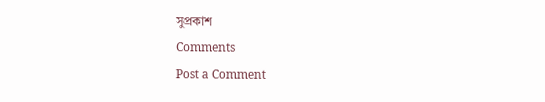সুপ্রকাশ
Comments
Post a Comment